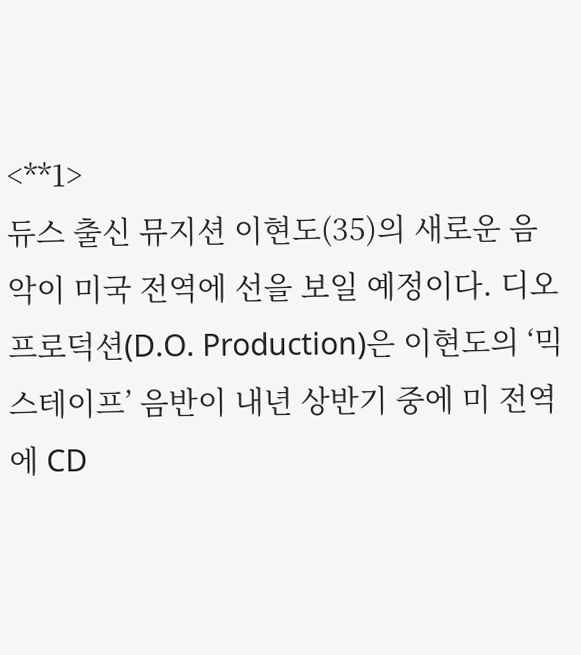<**1>
듀스 출신 뮤지션 이현도(35)의 새로운 음악이 미국 전역에 선을 보일 예정이다. 디오프로덕션(D.O. Production)은 이현도의 ‘믹스테이프’ 음반이 내년 상반기 중에 미 전역에 CD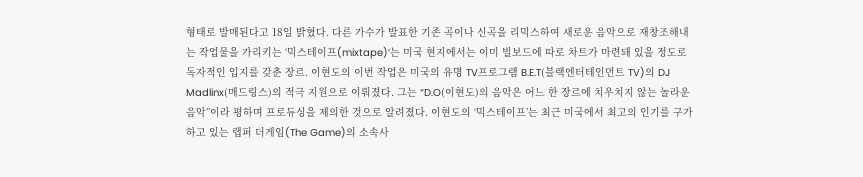형태로 발매된다고 18일 밝혔다. 다른 가수가 발표한 기존 곡이나 신곡을 리믹스하여 새로운 음악으로 재창조해내는 작업물을 가리키는 ‘믹스테이프(mixtape)’는 미국 현지에서는 이미 빌보드에 따로 차트가 마련돼 있을 정도로 독자적인 입지를 갖춘 장르. 이현도의 이번 작업은 미국의 유명 TV프로그램 B.E.T(블랙엔터테인먼트 TV)의 DJ Madlinx(매드링스)의 적극 지원으로 이뤄졌다. 그는 “D.O(이현도)의 음악은 어느 한 장르에 치우치지 않는 놀라운 음악”이라 평하며 프로듀싱을 제의한 것으로 알려졌다. 이현도의 ‘믹스테이프’는 최근 미국에서 최고의 인기를 구가하고 있는 랩퍼 더게임(The Game)의 소속사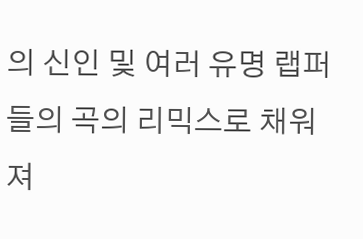의 신인 및 여러 유명 랩퍼들의 곡의 리믹스로 채워져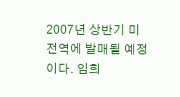2007년 상반기 미 전역에 발매될 예정이다. 임희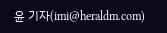윤 기자(imi@heraldm.com)